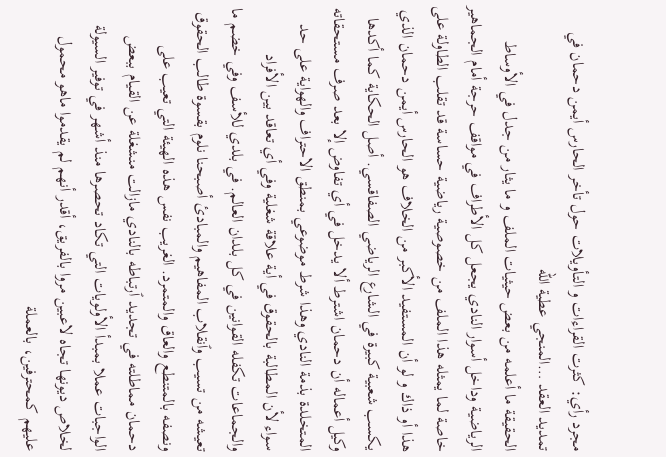مجرد رأي: كثرت القراءات و التأويلات حول تأخر الحارس أيمن دحمان في تمديد العقد …المنجي عطية الله
الحقيقة ما أعلمه من بعض حيثيات الملف و ما يثار من جدل في الأوساط الرياضية وداخل أسوار النادي يجعل كل الأطراف في مواقف حرجة أمام الجماهير خاصة لما يمثله هذا الملف من خصوصية رياضية حساسة قد تقلب الطاولة على هذا أو ذاك و لو أن المستفيد الأكبر من الخلاف هو الحارس أيمن دحمان الذي يكسب شعبية كبيرة في الشارع الرياضي الصفاقسي. أصل الحكاية كما أكدها وكيل أعماله أن دحمان اشترط ألا يدخل في أي تفاوض إلا بعد صرف مستحقاته المتخلدة بذمة النادي وهذا شرط موضوعي بمنطق الاحتراف والهواية على حد سواء لأن المطالبة بالحقوق في أية علاقة شغلية وفي أي تعاقد بين الأفراد والجماعات تكفله القوانين في كل بلدان العالم. في بلدي للأسف وفي خضم ما تعيشه من تسيب وٱنقلاب المفاهيم والمبادئ أصبحنا نلوم بقسوة طالب الحقوق ونصفه بالمتنطع والعاق والمتمرد. الغريب نفس هذه الهيئة التي تعيب على دحمان مماطلته في تجديد ٱرتباطه بالنادي مازالت منشغلة عن القيام ببعض الواجبات عملا بمبدأ الأولويات التي تكاد تحصرها منذ أشهر في توفير السيولة لخلاص ديونها تجاه لاعبين مروا بالفريق، أقدر أنهم لم يقدموا ماهو محمول عليهم كمحترفين، بالعملة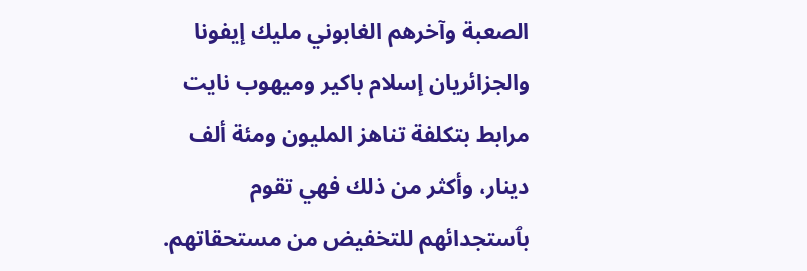الصعبة وآخرهم الغابوني مليك إيفونا والجزائريان إسلام باكير وميهوب نايت مرابط بتكلفة تناهز المليون ومئة ألف دينار، وأكثر من ذلك فهي تقوم بٱستجدائهم للتخفيض من مستحقاتهم.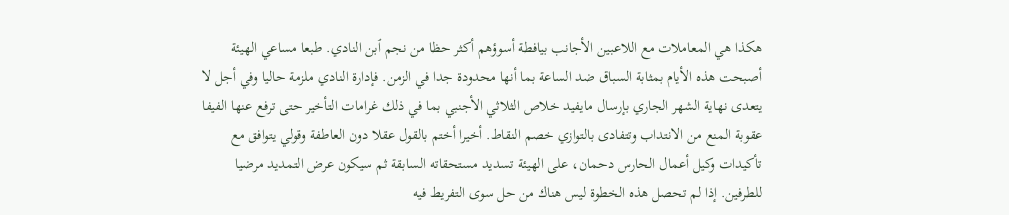هكذا هي المعاملات مع اللاعبين الأجانب بيافطة أسوؤهم أكثر حظا من نجم ٱبن النادي. طبعا مساعي الهيئة أصبحت هذه الأيام بمثابة السباق ضد الساعة بما أنها محدودة جدا في الزمن. فإدارة النادي ملزمة حاليا وفي أجل لا يتعدى نهاية الشهر الجاري بإرسال مايفيد خلاص الثلاثي الأجنبي بما في ذلك غرامات التأخير حتى ترفع عنها الفيفا عقوبة المنع من الانتداب وتتفادى بالتوازي خصم النقاط. أخيرا أختم بالقول عقلا دون العاطفة وقولي يتوافق مع تأكيدات وكيل أعمال الحارس دحمان، على الهيئة تسديد مستحقاته السابقة ثم سيكون عرض التمديد مرضيا للطرفين. إذا لم تحصل هذه الخطوة ليس هناك من حل سوى التفريط فيه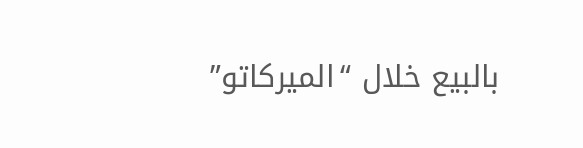بالبيع خلال “الميركاتو”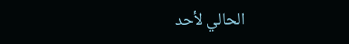الحالي لأحد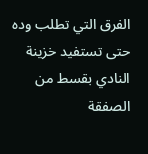الفرق التي تطلب وده حتى تستفيد خزينة النادي بقسط من الصفقة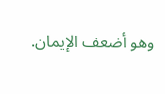وهو أضعف الإيمان.